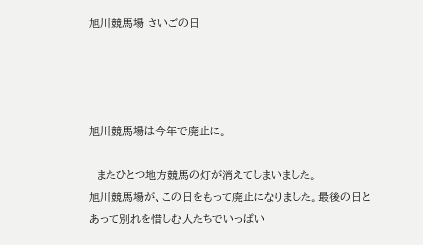旭川競馬場 さいごの日




旭川競馬場は今年で廃止に。

  またひとつ地方競馬の灯が消えてしまいました。
旭川競馬場が、この日をもって廃止になりました。最後の日とあって別れを惜しむ人たちでいっぱい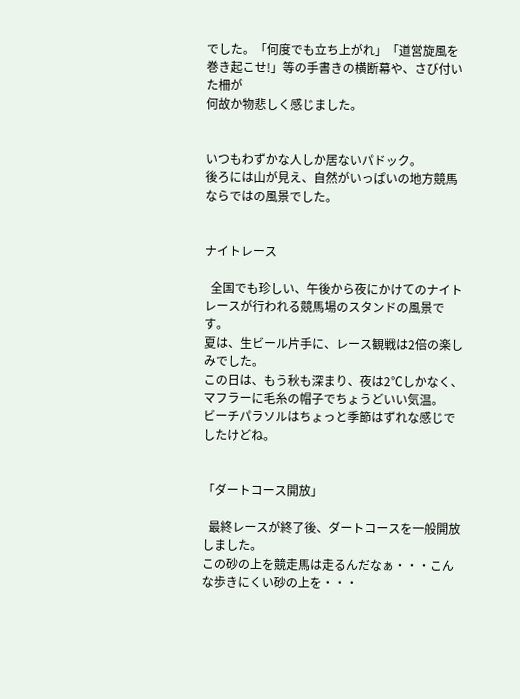でした。「何度でも立ち上がれ」「道営旋風を巻き起こせ!」等の手書きの横断幕や、さび付いた柵が
何故か物悲しく感じました。


いつもわずかな人しか居ないパドック。
後ろには山が見え、自然がいっぱいの地方競馬ならではの風景でした。


ナイトレース

  全国でも珍しい、午後から夜にかけてのナイトレースが行われる競馬場のスタンドの風景です。
夏は、生ビール片手に、レース観戦は2倍の楽しみでした。
この日は、もう秋も深まり、夜は2℃しかなく、マフラーに毛糸の帽子でちょうどいい気温。
ビーチパラソルはちょっと季節はずれな感じでしたけどね。


「ダートコース開放」

  最終レースが終了後、ダートコースを一般開放しました。
この砂の上を競走馬は走るんだなぁ・・・こんな歩きにくい砂の上を・・・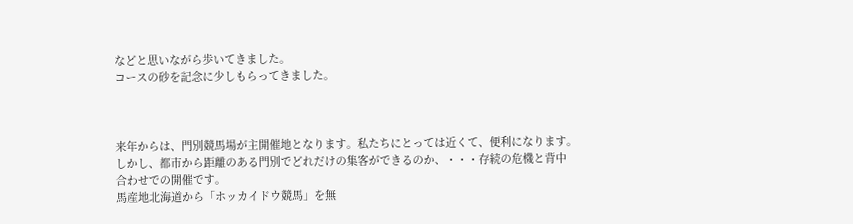などと思いながら歩いてきました。
コースの砂を記念に少しもらってきました。



来年からは、門別競馬場が主開催地となります。私たちにとっては近くて、便利になります。
しかし、都市から距離のある門別でどれだけの集客ができるのか、・・・存続の危機と背中
合わせでの開催です。
馬産地北海道から「ホッカイドウ競馬」を無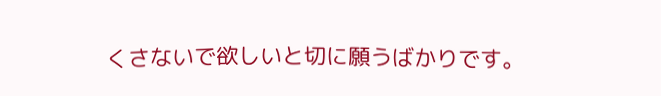くさないで欲しいと切に願うばかりです。